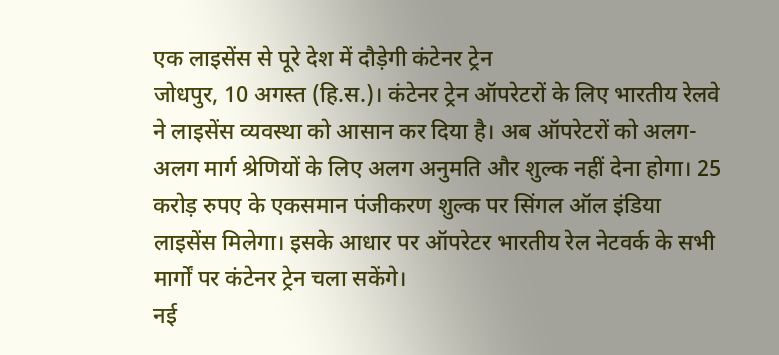एक लाइसेंस से पूरे देश में दौड़ेगी कंटेनर ट्रेन
जोधपुर, 10 अगस्त (हि.स.)। कंटेनर ट्रेन ऑपरेटरों के लिए भारतीय रेलवे ने लाइसेंस व्यवस्था को आसान कर दिया है। अब ऑपरेटरों को अलग-अलग मार्ग श्रेणियों के लिए अलग अनुमति और शुल्क नहीं देना होगा। 25 करोड़ रुपए के एकसमान पंजीकरण शुल्क पर सिंगल ऑल इंडिया लाइसेंस मिलेगा। इसके आधार पर ऑपरेटर भारतीय रेल नेटवर्क के सभी मार्गों पर कंटेनर ट्रेन चला सकेंगे।
नई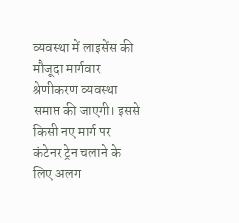व्यवस्था में लाइसेंस की मौजूदा मार्गवार श्रेणीकरण व्यवस्था समाप्त की जाएगी। इससे किसी नए मार्ग पर कंटेनर ट्रेन चलाने के लिए अलग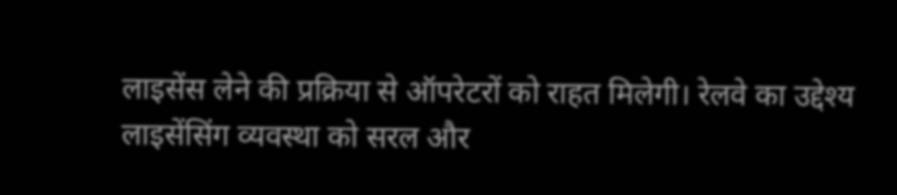लाइसेंस लेने की प्रक्रिया से ऑपरेटरों को राहत मिलेगी। रेलवे का उद्देश्य लाइसेंसिंग व्यवस्था को सरल और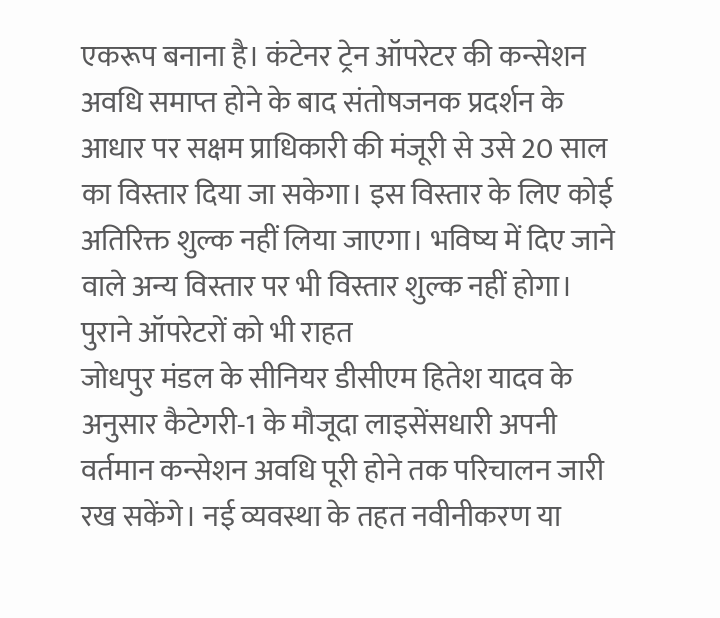एकरूप बनाना है। कंटेनर ट्रेन ऑपरेटर की कन्सेशन अवधि समाप्त होने के बाद संतोषजनक प्रदर्शन के आधार पर सक्षम प्राधिकारी की मंजूरी से उसे 20 साल का विस्तार दिया जा सकेगा। इस विस्तार के लिए कोई अतिरिक्त शुल्क नहीं लिया जाएगा। भविष्य में दिए जाने वाले अन्य विस्तार पर भी विस्तार शुल्क नहीं होगा।
पुराने ऑपरेटरों को भी राहत
जोधपुर मंडल के सीनियर डीसीएम हितेश यादव के अनुसार कैटेगरी-1 के मौजूदा लाइसेंसधारी अपनी वर्तमान कन्सेशन अवधि पूरी होने तक परिचालन जारी रख सकेंगे। नई व्यवस्था के तहत नवीनीकरण या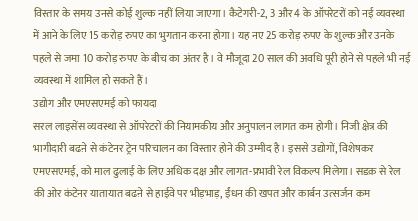विस्तार के समय उनसे कोई शुल्क नहीं लिया जाएगा। कैटेगरी-2, 3 और 4 के ऑपरेटरों को नई व्यवस्था में आने के लिए 15 करोड़ रुपए का भुगतान करना होगा। यह नए 25 करोड़ रुपए के शुल्क और उनके पहले से जमा 10 करोड़ रुपए के बीच का अंतर है। वे मौजूदा 20 साल की अवधि पूरी होने से पहले भी नई व्यवस्था में शामिल हो सकते हैं।
उद्योग और एमएसएमई को फायदा
सरल लाइसेंस व्यवस्था से ऑपरेटरों की नियामकीय और अनुपालन लागत कम होगी। निजी क्षेत्र की भागीदारी बढऩे से कंटेनर ट्रेन परिचालन का विस्तार होने की उम्मीद है। इससे उद्योगों, विशेषकर एमएसएमई, को माल ढुलाई के लिए अधिक दक्ष और लागत-प्रभावी रेल विकल्प मिलेगा। सडक़ से रेल की ओर कंटेनर यातायात बढऩे से हाईवे पर भीड़भाड़, ईंधन की खपत और कार्बन उत्सर्जन कम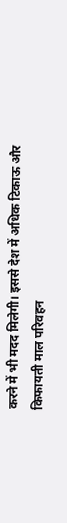करने में भी मदद मिलेगी। इससे देश में अधिक टिकाऊ और किफायती माल परिवहन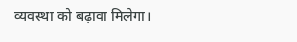व्यवस्था को बढ़ावा मिलेगा।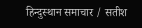हिन्दुस्थान समाचार / सतीश